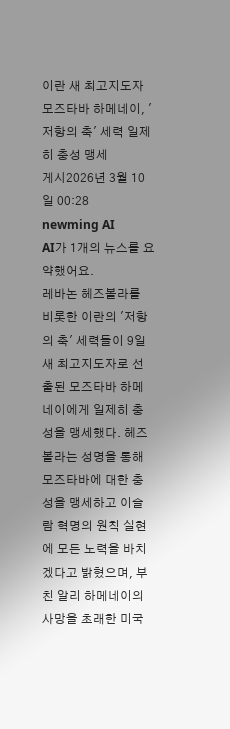이란 새 최고지도자 모즈타바 하메네이, '저항의 축' 세력 일제히 충성 맹세
게시2026년 3월 10일 00:28
newming AI
AI가 1개의 뉴스를 요약했어요.
레바논 헤즈볼라를 비롯한 이란의 '저항의 축' 세력들이 9일 새 최고지도자로 선출된 모즈타바 하메네이에게 일제히 충성을 맹세했다. 헤즈볼라는 성명을 통해 모즈타바에 대한 충성을 맹세하고 이슬람 혁명의 원칙 실현에 모든 노력을 바치겠다고 밝혔으며, 부친 알리 하메네이의 사망을 초래한 미국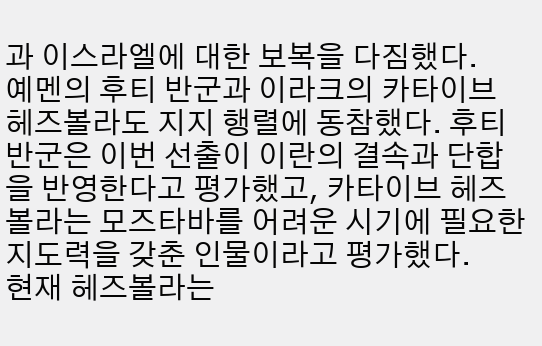과 이스라엘에 대한 보복을 다짐했다.
예멘의 후티 반군과 이라크의 카타이브 헤즈볼라도 지지 행렬에 동참했다. 후티 반군은 이번 선출이 이란의 결속과 단합을 반영한다고 평가했고, 카타이브 헤즈볼라는 모즈타바를 어려운 시기에 필요한 지도력을 갖춘 인물이라고 평가했다.
현재 헤즈볼라는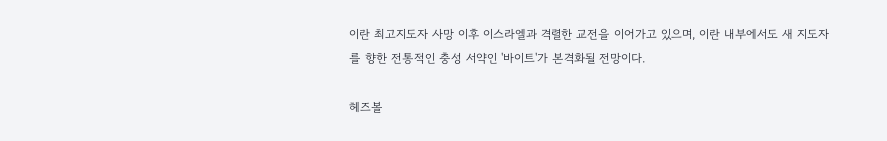이란 최고지도자 사망 이후 이스라엘과 격렬한 교전을 이어가고 있으며, 이란 내부에서도 새 지도자를 향한 전통적인 충성 서약인 '바이트'가 본격화될 전망이다.

헤즈볼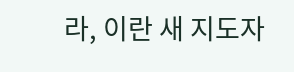라, 이란 새 지도자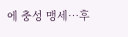에 충성 맹세…후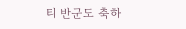티 반군도 축하